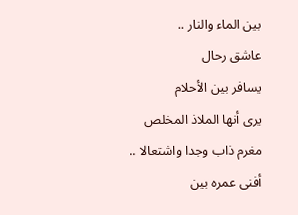بين الماء والنار ..
عاشق رحال
يسافر بين الأحلام
يرى أنها الملاذ المخلص
مغرم ذاب وجدا واشتعالا ..
أفنى عمره بين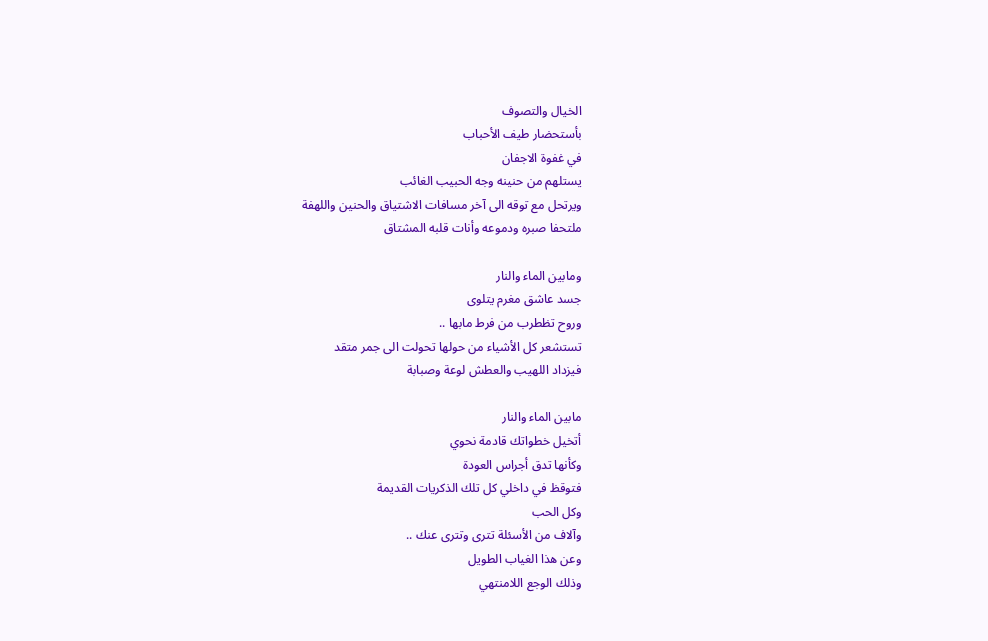الخيال والتصوف
بأستحضار طيف الأحباب
في غفوة الاجفان
يستلهم من حنينه وجه الحبيب الغائب
ويرتحل مع توقه الى آخر مسافات الاشتياق والحنين واللهفة
ملتحفا صبره ودموعه وأنات قلبه المشتاق

ومابين الماء والنار
جسد عاشق مغرم يتلوى
وروح تظطرب من فرط مابها ..
تستشعر كل الأشياء من حولها تحولت الى جمر متقد
فيزداد اللهيب والعطش لوعة وصبابة

مابين الماء والنار
أتخيل خطواتك قادمة نحوي
وكأنها تدق أجراس العودة
فتوقظ في داخلي كل تلك الذكريات القديمة
وكل الحب
وآلاف من الأسئلة تترى وتترى عنك ..
وعن هذا الغياب الطويل
وذلك الوجع اللامنتهي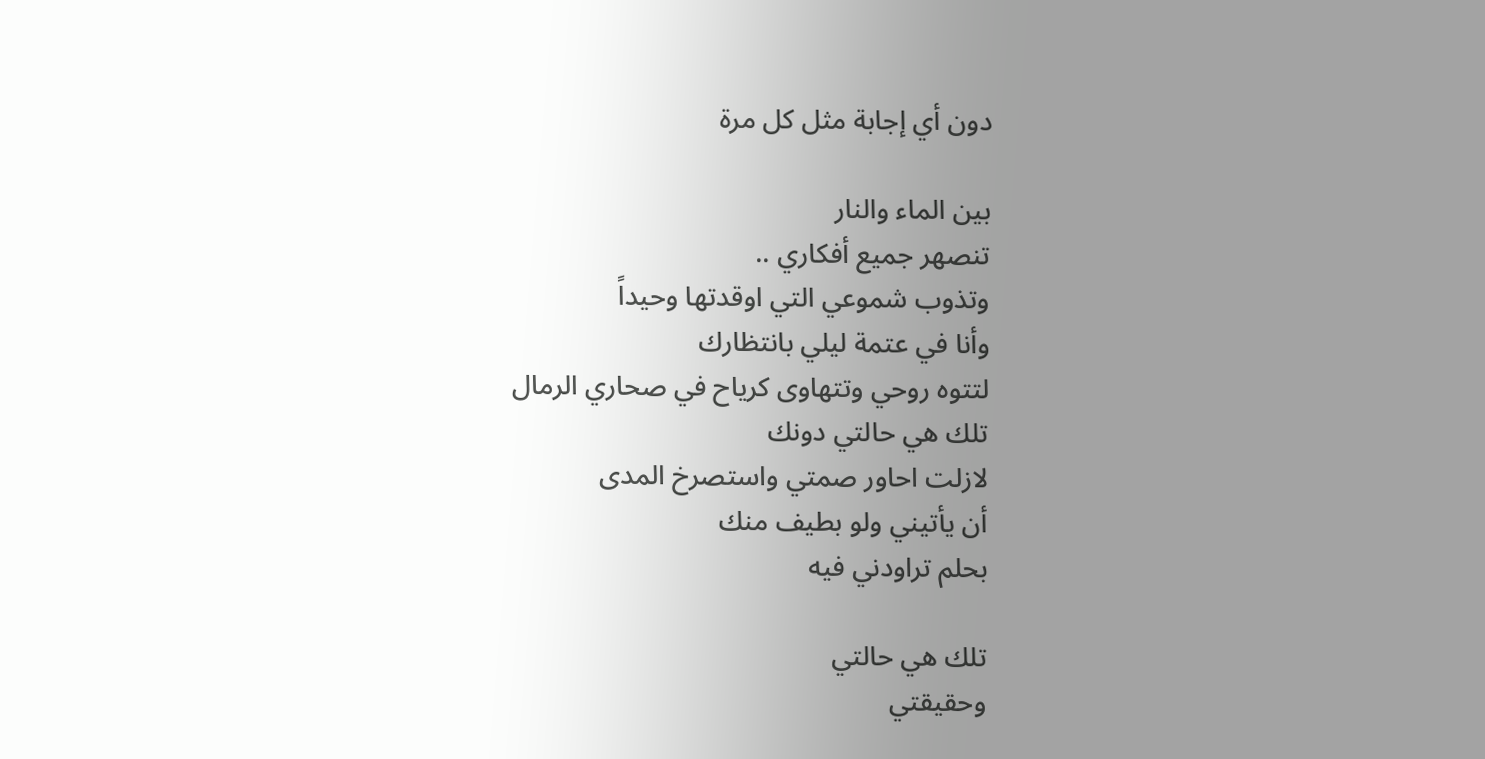دون أي إجابة مثل كل مرة

بين الماء والنار
تنصهر جميع أفكاري ..
وتذوب شموعي التي اوقدتها وحيداً
وأنا في عتمة ليلي بانتظارك
لتتوه روحي وتتهاوى كرياح في صحاري الرمال
تلك هي حالتي دونك
لازلت احاور صمتي واستصرخ المدى
أن يأتيني ولو بطيف منك
بحلم تراودني فيه

تلك هي حالتي
وحقيقتي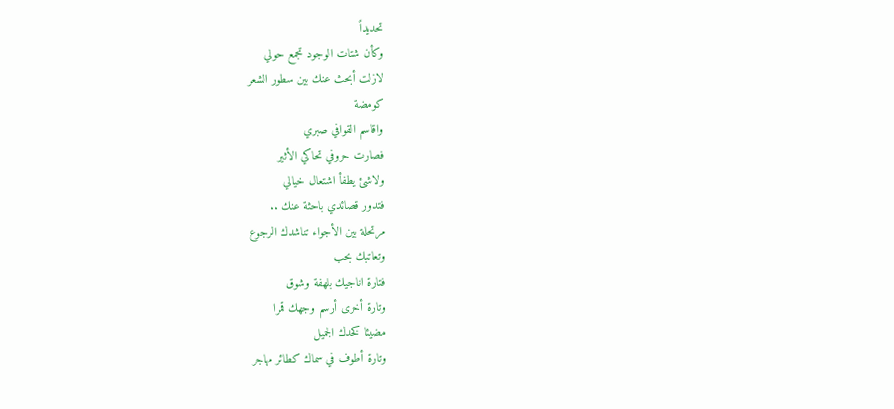تحديداً
وكأن شتات الوجود تجمع حولي
لازلت أبحث عنك بين سطور الشعر
كومضة
واقاسم القوافي صبري
فصارت حروفي تحاكي الأثير
ولاشئ يطفأ اشتعال خيالي
فتدور قصائدي باحثة عنك ..
مرتحلة بين الأجواء تناشدك الرجوع
وتعاتبك بحب
فتارة اناجيك بلهفة وشوق
وتارة أخرى أرسم وجهك قمرا
مضيئا كخدك الجميل
وتارة أطوف في سماك كطائر مهاجر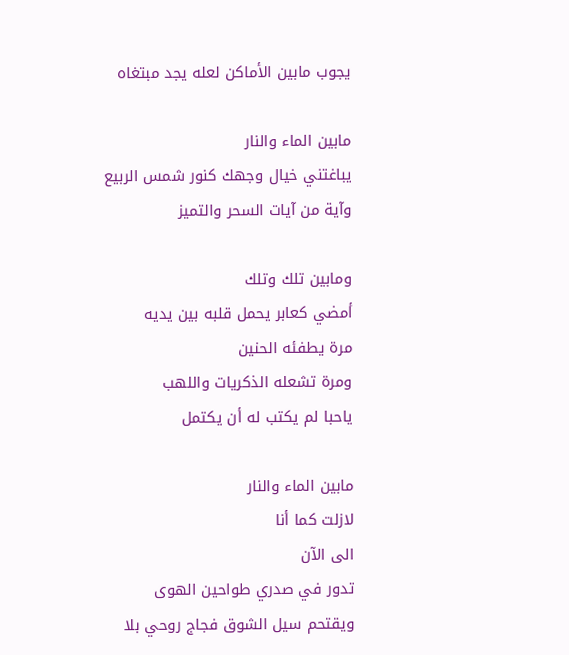يجوب مابين الأماكن لعله يجد مبتغاه

مابين الماء والنار
يباغتني خيال وجهك كنور شمس الربيع
وآية من آيات السحر والتميز

ومابين تلك وتلك
أمضي كعابر يحمل قلبه بين يديه
مرة يطفئه الحنين
ومرة تشعله الذكريات واللهب
ياحبا لم يكتب له أن يكتمل

مابين الماء والنار
لازلت كما أنا
الى الآن
تدور في صدري طواحين الهوى
ويقتحم سيل الشوق فجاج روحي بلا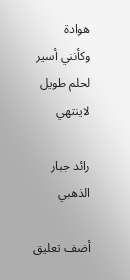هوادة
وكأنني أسير لحلم طويل
لاينتهي

رائد جبار الذهبي

أضف تعليق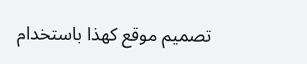تصميم موقع كهذا باستخدام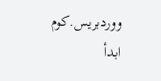ووردبريس.كوم
ابدأ